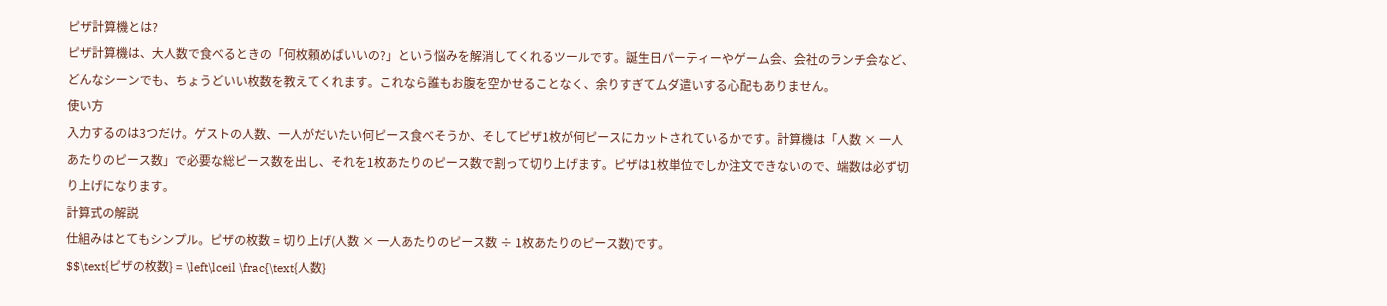ピザ計算機とは?
ピザ計算機は、大人数で食べるときの「何枚頼めばいいの?」という悩みを解消してくれるツールです。誕生日パーティーやゲーム会、会社のランチ会など、どんなシーンでも、ちょうどいい枚数を教えてくれます。これなら誰もお腹を空かせることなく、余りすぎてムダ遣いする心配もありません。
使い方
入力するのは3つだけ。ゲストの人数、一人がだいたい何ピース食べそうか、そしてピザ1枚が何ピースにカットされているかです。計算機は「人数 × 一人あたりのピース数」で必要な総ピース数を出し、それを1枚あたりのピース数で割って切り上げます。ピザは1枚単位でしか注文できないので、端数は必ず切り上げになります。
計算式の解説
仕組みはとてもシンプル。ピザの枚数 = 切り上げ(人数 × 一人あたりのピース数 ÷ 1枚あたりのピース数)です。
$$\text{ピザの枚数} = \left\lceil \frac{\text{人数}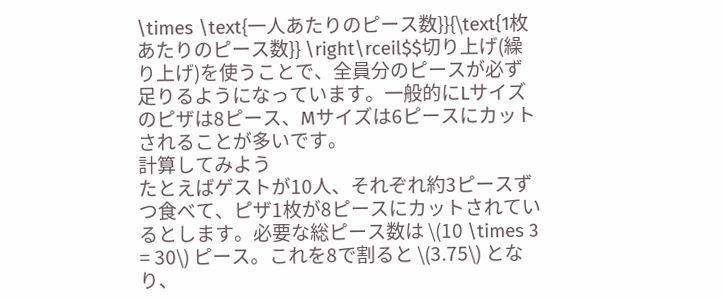\times \text{一人あたりのピース数}}{\text{1枚あたりのピース数}} \right\rceil$$切り上げ(繰り上げ)を使うことで、全員分のピースが必ず足りるようになっています。一般的にLサイズのピザは8ピース、Mサイズは6ピースにカットされることが多いです。
計算してみよう
たとえばゲストが10人、それぞれ約3ピースずつ食べて、ピザ1枚が8ピースにカットされているとします。必要な総ピース数は \(10 \times 3 = 30\) ピース。これを8で割ると \(3.75\) となり、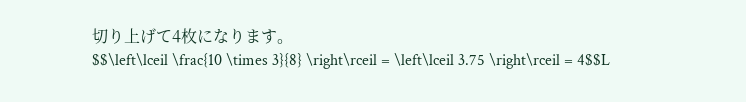切り上げて4枚になります。
$$\left\lceil \frac{10 \times 3}{8} \right\rceil = \left\lceil 3.75 \right\rceil = 4$$L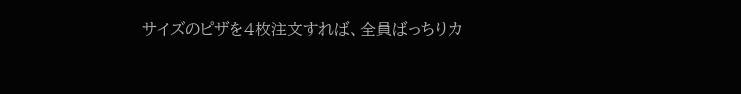サイズのピザを4枚注文すれば、全員ばっちりカ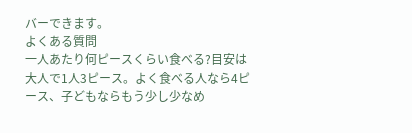バーできます。
よくある質問
一人あたり何ピースくらい食べる?目安は大人で1人3ピース。よく食べる人なら4ピース、子どもならもう少し少なめ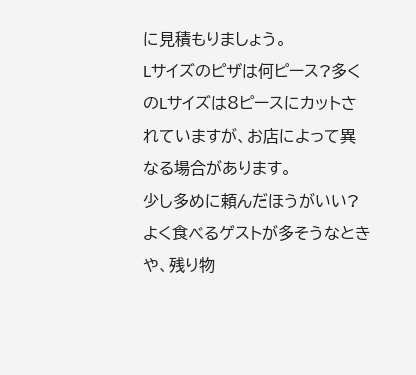に見積もりましょう。
Lサイズのピザは何ピース?多くのLサイズは8ピースにカットされていますが、お店によって異なる場合があります。
少し多めに頼んだほうがいい?よく食べるゲストが多そうなときや、残り物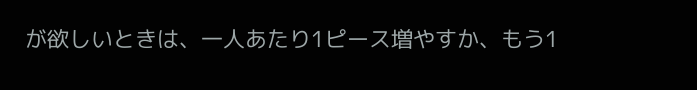が欲しいときは、一人あたり1ピース増やすか、もう1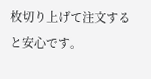枚切り上げて注文すると安心です。